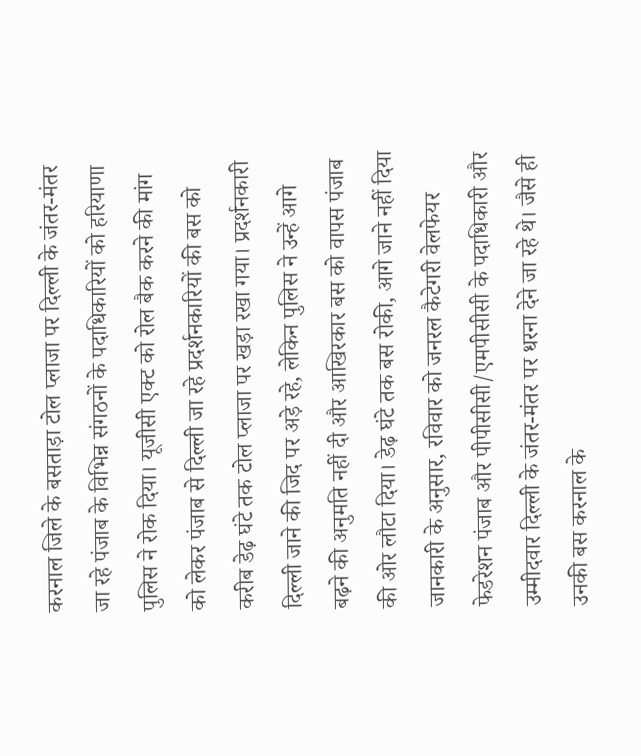करनाल जिले के बसताड़ा टोल प्लाजा पर दिल्ली के जंतर-मंतर जा रहे पंजाब के विभिन्न संगठनों के पदाधिकारियों को हरियाणा पुलिस ने रोक दिया। यूजीसी एक्ट को रोल बैक करने की मांग को लेकर पंजाब से दिल्ली जा रहे प्रदर्शनकारियों की बस को करीब डेढ़ घंटे तक टोल प्लाजा पर खड़ा रखा गया। प्रदर्शनकारी दिल्ली जाने की जिद पर अड़े रहे, लेकिन पुलिस ने उन्हें आगे बढ़ने की अनुमति नहीं दी और आखिरकार बस को वापस पंजाब की ओर लौटा दिया। डेढ़ घंटे तक बस रोकी, आगे जाने नहीं दिया जानकारी के अनुसार, रविवार को जनरल कैटेगरी वेलफेयर फेडरेशन पंजाब और पीपीसीसी/एमपीसीसी के पदाधिकारी और उम्मीदवार दिल्ली के जंतर-मंतर पर धरना देने जा रहे थे। जैसे ही उनकी बस करनाल के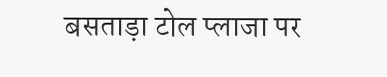बसताड़ा टोल प्लाजा पर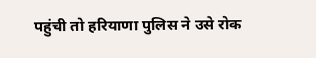पहुंची तो हरियाणा पुलिस ने उसे रोक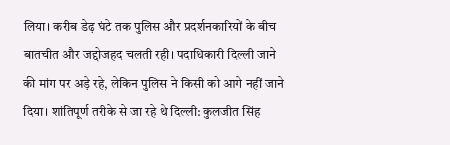लिया। करीब डेढ़ घंटे तक पुलिस और प्रदर्शनकारियों के बीच बातचीत और जद्दोजहद चलती रही। पदाधिकारी दिल्ली जाने की मांग पर अड़े रहे, लेकिन पुलिस ने किसी को आगे नहीं जाने दिया। शांतिपूर्ण तरीके से जा रहे थे दिल्ली: कुलजीत सिंह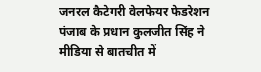जनरल कैटेगरी वेलफेयर फेडरेशन पंजाब के प्रधान कुलजीत सिंह ने मीडिया से बातचीत में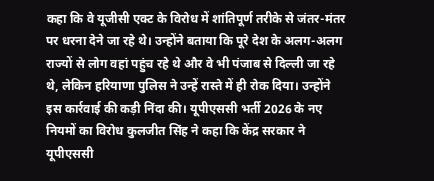कहा कि वे यूजीसी एक्ट के विरोध में शांतिपूर्ण तरीके से जंतर-मंतर पर धरना देने जा रहे थे। उन्होंने बताया कि पूरे देश के अलग-अलग राज्यों से लोग वहां पहुंच रहे थे और वे भी पंजाब से दिल्ली जा रहे थे, लेकिन हरियाणा पुलिस ने उन्हें रास्ते में ही रोक दिया। उन्होंने इस कार्रवाई की कड़ी निंदा की। यूपीएससी भर्ती 2026 के नए नियमों का विरोध कुलजीत सिंह ने कहा कि केंद्र सरकार ने यूपीएससी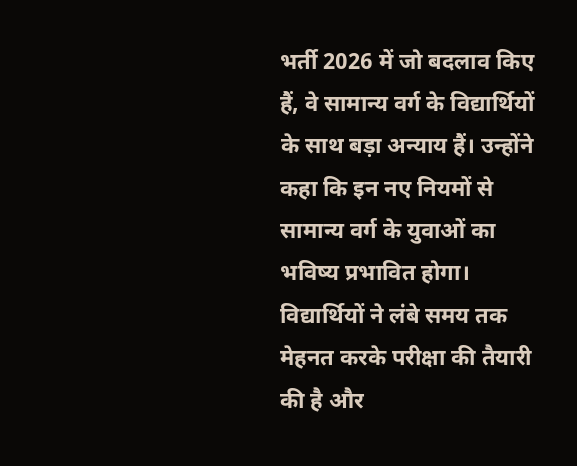भर्ती 2026 में जो बदलाव किए हैं, वे सामान्य वर्ग के विद्यार्थियों के साथ बड़ा अन्याय हैं। उन्होंने कहा कि इन नए नियमों से सामान्य वर्ग के युवाओं का भविष्य प्रभावित होगा। विद्यार्थियों ने लंबे समय तक मेहनत करके परीक्षा की तैयारी की है और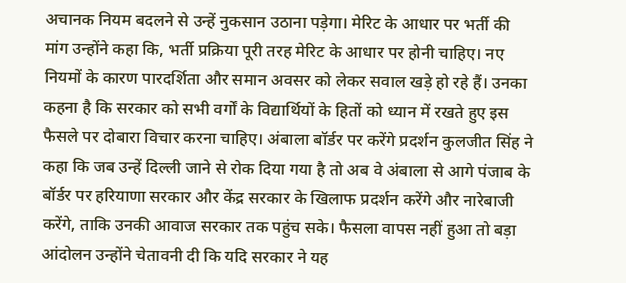अचानक नियम बदलने से उन्हें नुकसान उठाना पड़ेगा। मेरिट के आधार पर भर्ती की मांग उन्होंने कहा कि, भर्ती प्रक्रिया पूरी तरह मेरिट के आधार पर होनी चाहिए। नए नियमों के कारण पारदर्शिता और समान अवसर को लेकर सवाल खड़े हो रहे हैं। उनका कहना है कि सरकार को सभी वर्गों के विद्यार्थियों के हितों को ध्यान में रखते हुए इस फैसले पर दोबारा विचार करना चाहिए। अंबाला बॉर्डर पर करेंगे प्रदर्शन कुलजीत सिंह ने कहा कि जब उन्हें दिल्ली जाने से रोक दिया गया है तो अब वे अंबाला से आगे पंजाब के बॉर्डर पर हरियाणा सरकार और केंद्र सरकार के खिलाफ प्रदर्शन करेंगे और नारेबाजी करेंगे, ताकि उनकी आवाज सरकार तक पहुंच सके। फैसला वापस नहीं हुआ तो बड़ा आंदोलन उन्होंने चेतावनी दी कि यदि सरकार ने यह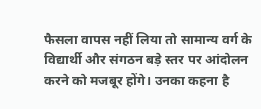फैसला वापस नहीं लिया तो सामान्य वर्ग के विद्यार्थी और संगठन बड़े स्तर पर आंदोलन करने को मजबूर होंगे। उनका कहना है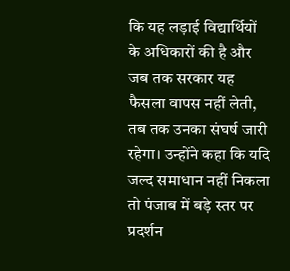कि यह लड़ाई विद्यार्थियों के अधिकारों की है और जब तक सरकार यह फैसला वापस नहीं लेती, तब तक उनका संघर्ष जारी रहेगा। उन्होंने कहा कि यदि जल्द समाधान नहीं निकला तो पंजाब में बड़े स्तर पर प्रदर्शन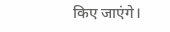किए जाएंगे।